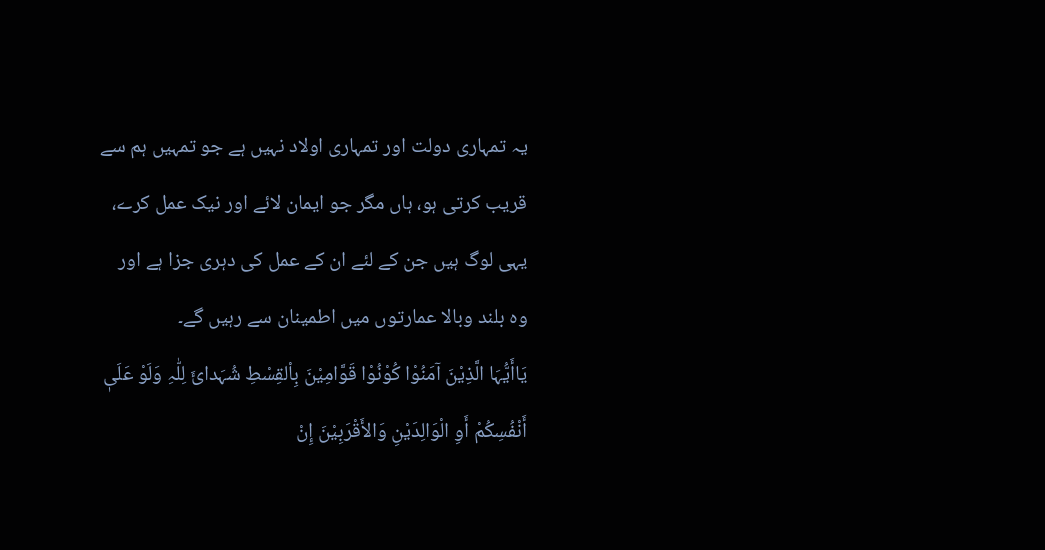یہ تمہاری دولت اور تمہاری اولاد نہیں ہے جو تمہیں ہم سے قریب کرتی ہو، ہاں مگر جو ایمان لائے اور نیک عمل کرے، یہی لوگ ہیں جن کے لئے ان کے عمل کی دہری جزا ہے اور وہ بلند وبالا عمارتوں میں اطمینان سے رہیں گے۔
یَاأَیُّہَا الَّذِیْنَ آمَنُوْا کُوْنُوْا قَوَّامِیْنَ بِاْلقِسْطِ شُہَدائَ لِلّٰہِ وَلَوْ عَلَیٖ أَنْفُسِکُمْ أَوِ الْوَالِدَیْنِ وَالأَقْرَبِیْنَ إِنْ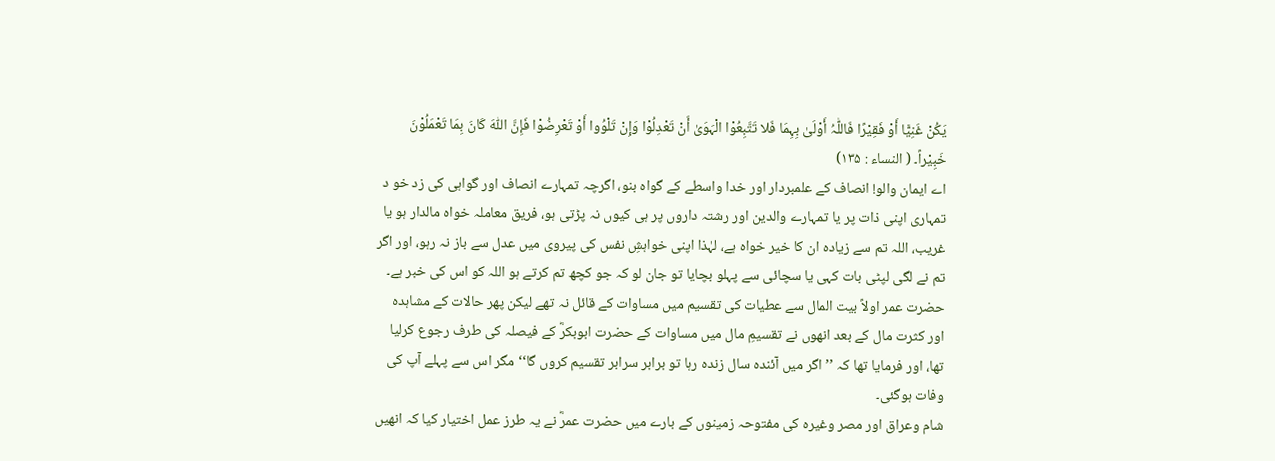یَکُنْ غَنِیًّا أَوْ فَقِیْرًا فَاللّٰہُ أَوْلَیٰ بِہِمَا فَلا تَتَّبِعُوْا الْہَوَیٰ أَنْ تَعْدِلُوْا وَإِنْ تَلْوُوا أَوْ تَعْرِضُوْا فَإِنَّ اللّٰہَ کَانَ بِمَا تَعْمَلُوْنَ خَبِیْراً۔ ( النساء : ۱۳۵)
اے ایمان والو! انصاف کے علمبردار اور خدا واسطے کے گواہ بنو، اگرچہ تمہارے انصاف اور گواہی کی زد خو د تمہاری اپنی ذات پر یا تمہارے والدین اور رشتہ داروں پر ہی کیوں نہ پڑتی ہو، فریق معاملہ خواہ مالدار ہو یا غریب، اللہ تم سے زیادہ ان کا خیر خواہ ہے، لہٰذا اپنی خواہشِ نفس کی پیروی میں عدل سے باز نہ رہو، اور اگر تم نے لگی لپٹی بات کہی یا سچائی سے پہلو بچایا تو جان لو کہ جو کچھ تم کرتے ہو اللہ کو اس کی خبر ہے۔
حضرت عمر اولاً بیت المال سے عطیات کی تقسیم میں مساوات کے قائل نہ تھے لیکن پھر حالات کے مشاہدہ اور کثرت مال کے بعد انھوں نے تقسیمِ مال میں مساوات کے حضرت ابوبکرؓ کے فیصلہ کی طرف رجوع کرلیا تھا، اور فرمایا تھا کہ ’’ اگر میں آئندہ سال زندہ رہا تو برابر سرابر تقسیم کروں گا‘‘ مگر اس سے پہلے آپ کی وفات ہوگئی۔
شام وعراق اور مصر وغیرہ کی مفتوحہ زمینوں کے بارے میں حضرت عمرؓ نے یہ طرز عمل اختیار کیا کہ انھیں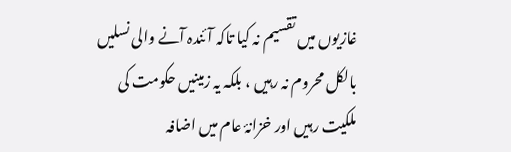غازیوں میں تقسیم نہ کیا تاکہ آئندہ آنے والی نسلیں بالکل محروم نہ رہیں ، بلکہ یہ زمینیں حکومت کی ملکیت رہیں اور خزانۂ عام میں اضافہ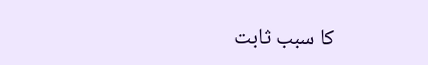کا سبب ثابت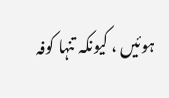ہوئیں ، کیونکہ تنہا کوفہ